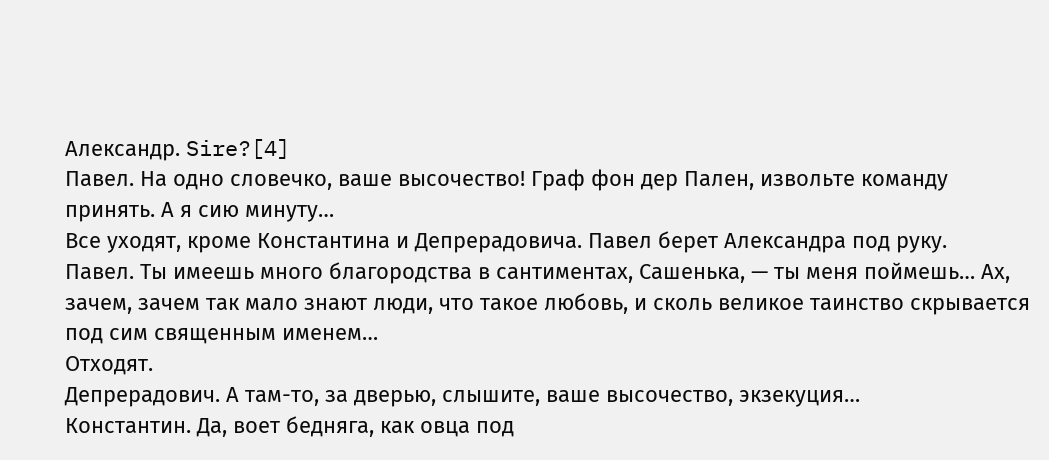Александр. Sire?[4]
Павел. На одно словечко, ваше высочество! Граф фон дер Пален, извольте команду принять. А я сию минуту…
Все уходят, кроме Константина и Депрерадовича. Павел берет Александра под руку.
Павел. Ты имеешь много благородства в сантиментах, Сашенька, — ты меня поймешь… Ах, зачем, зачем так мало знают люди, что такое любовь, и сколь великое таинство скрывается под сим священным именем…
Отходят.
Депрерадович. А там-то, за дверью, слышите, ваше высочество, экзекуция…
Константин. Да, воет бедняга, как овца под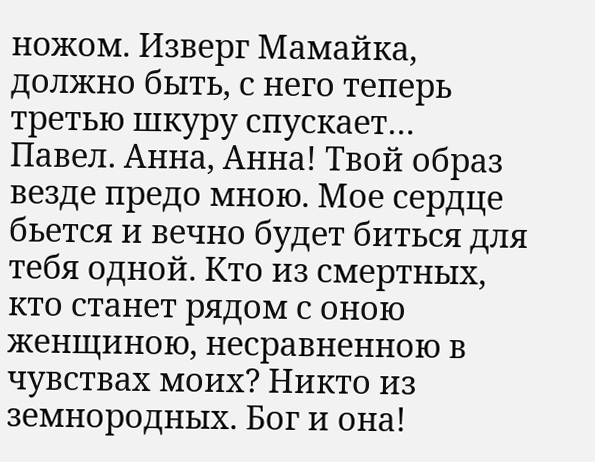ножом. Изверг Мамайка, должно быть, с него теперь третью шкуру спускает…
Павел. Анна, Анна! Твой образ везде предо мною. Мое сердце бьется и вечно будет биться для тебя одной. Кто из смертных, кто станет рядом с оною женщиною, несравненною в чувствах моих? Никто из земнородных. Бог и она!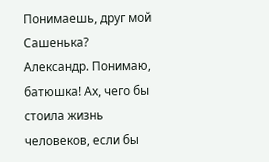Понимаешь, друг мой Сашенька?
Александр. Понимаю, батюшка! Ах, чего бы стоила жизнь человеков, если бы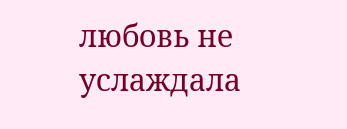любовь не услаждала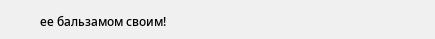ее бальзамом своим!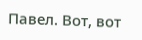Павел. Вот, вот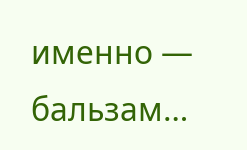именно — бальзам…